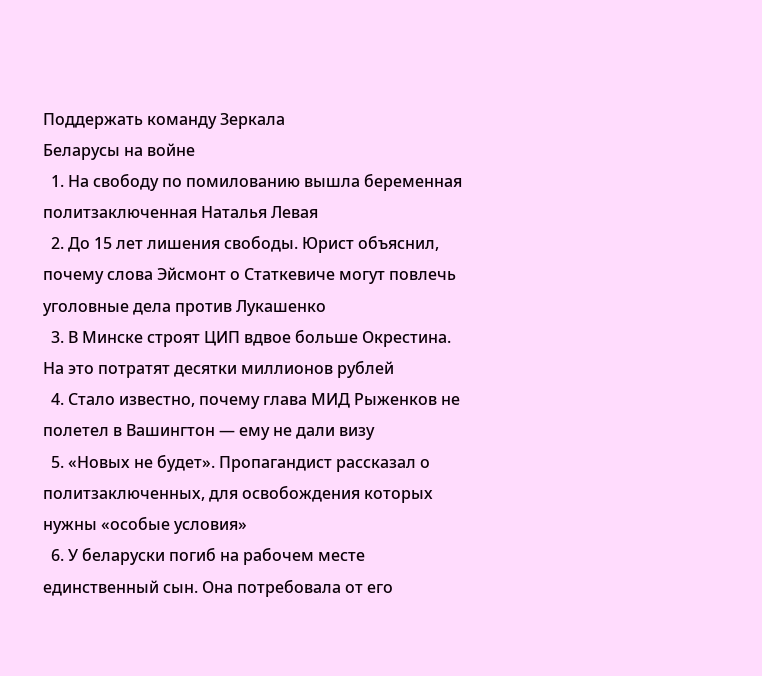Поддержать команду Зеркала
Беларусы на войне
  1. На свободу по помилованию вышла беременная политзаключенная Наталья Левая
  2. До 15 лет лишения свободы. Юрист объяснил, почему слова Эйсмонт о Статкевиче могут повлечь уголовные дела против Лукашенко
  3. В Минске строят ЦИП вдвое больше Окрестина. На это потратят десятки миллионов рублей
  4. Стало известно, почему глава МИД Рыженков не полетел в Вашингтон — ему не дали визу
  5. «Новых не будет». Пропагандист рассказал о политзаключенных, для освобождения которых нужны «особые условия»
  6. У беларуски погиб на рабочем месте единственный сын. Она потребовала от его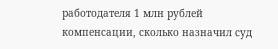работодателя 1 млн рублей компенсации, сколько назначил суд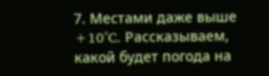7. Местами даже выше +10°C. Рассказываем, какой будет погода на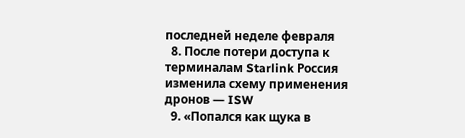последней неделе февраля
  8. После потери доступа к терминалам Starlink Россия изменила схему применения дронов — ISW
  9. «Попался как щука в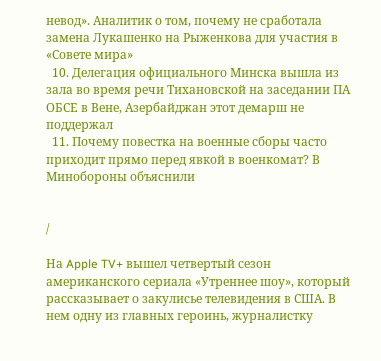невод». Аналитик о том, почему не сработала замена Лукашенко на Рыженкова для участия в «Совете мира»
  10. Делегация официального Минска вышла из зала во время речи Тихановской на заседании ПА ОБСЕ в Вене, Азербайджан этот демарш не поддержал
  11. Почему повестка на военные сборы часто приходит прямо перед явкой в военкомат? В Минобороны объяснили


/

На Apple TV+ вышел четвертый сезон американского сериала «Утреннее шоу», который рассказывает о закулисье телевидения в США. В нем одну из главных героинь, журналистку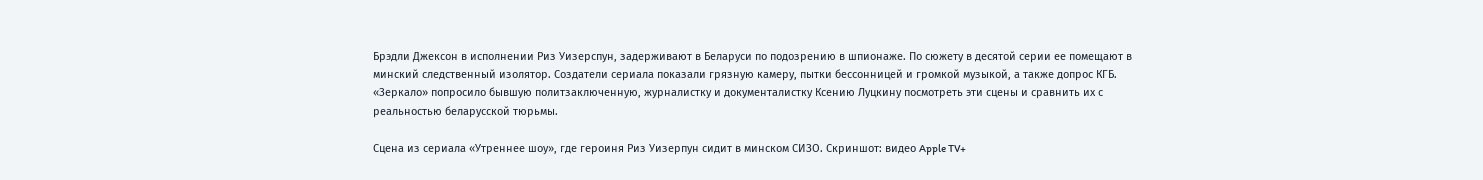Брэдли Джексон в исполнении Риз Уизерспун, задерживают в Беларуси по подозрению в шпионаже. По сюжету в десятой серии ее помещают в минский следственный изолятор. Создатели сериала показали грязную камеру, пытки бессонницей и громкой музыкой, а также допрос КГБ. «Зеркало» попросило бывшую политзаключенную, журналистку и документалистку Ксению Луцкину посмотреть эти сцены и сравнить их с реальностью беларусской тюрьмы.

Сцена из сериала «Утреннее шоу», где героиня Риз Уизерпун сидит в минском СИЗО. Скриншот: видео Apple TV+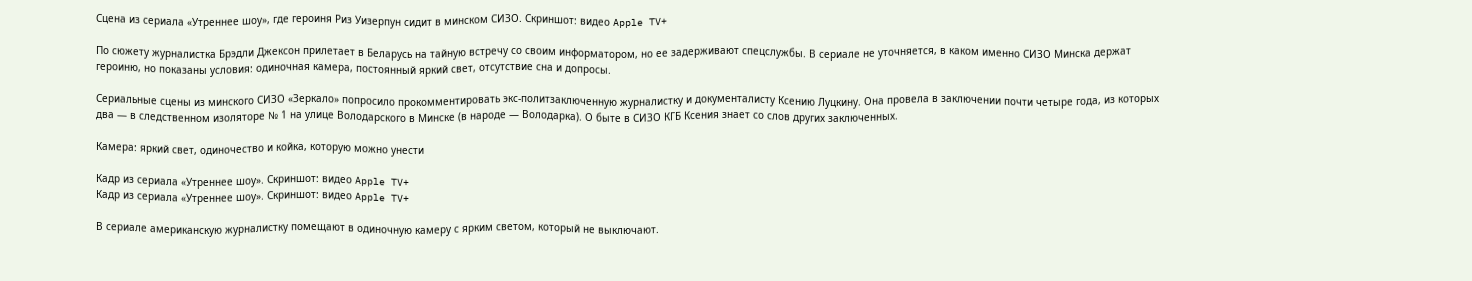Сцена из сериала «Утреннее шоу», где героиня Риз Уизерпун сидит в минском СИЗО. Скриншот: видео Apple TV+

По сюжету журналистка Брэдли Джексон прилетает в Беларусь на тайную встречу со своим информатором, но ее задерживают спецслужбы. В сериале не уточняется, в каком именно СИЗО Минска держат героиню, но показаны условия: одиночная камера, постоянный яркий свет, отсутствие сна и допросы.

Сериальные сцены из минского СИЗО «Зеркало» попросило прокомментировать экс-политзаключенную журналистку и документалисту Ксению Луцкину. Она провела в заключении почти четыре года, из которых два — в следственном изоляторе № 1 на улице Володарского в Минске (в народе — Володарка). О быте в СИЗО КГБ Ксения знает со слов других заключенных.

Камера: яркий свет, одиночество и койка, которую можно унести

Кадр из сериала «Утреннее шоу». Скриншот: видео Apple TV+
Кадр из сериала «Утреннее шоу». Скриншот: видео Apple TV+

В сериале американскую журналистку помещают в одиночную камеру с ярким светом, который не выключают.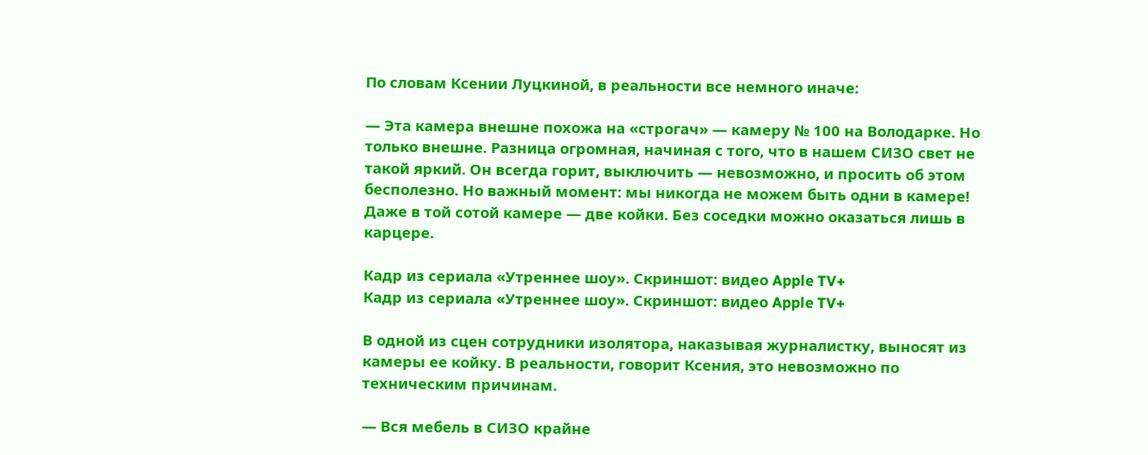По словам Ксении Луцкиной, в реальности все немного иначе:

— Эта камера внешне похожа на «строгач» — камеру № 100 на Володарке. Но только внешне. Разница огромная, начиная с того, что в нашем СИЗО свет не такой яркий. Он всегда горит, выключить — невозможно, и просить об этом бесполезно. Но важный момент: мы никогда не можем быть одни в камере! Даже в той сотой камере — две койки. Без соседки можно оказаться лишь в карцере.

Кадр из сериала «Утреннее шоу». Скриншот: видео Apple TV+
Кадр из сериала «Утреннее шоу». Скриншот: видео Apple TV+

В одной из сцен сотрудники изолятора, наказывая журналистку, выносят из камеры ее койку. В реальности, говорит Ксения, это невозможно по техническим причинам.

— Вся мебель в СИЗО крайне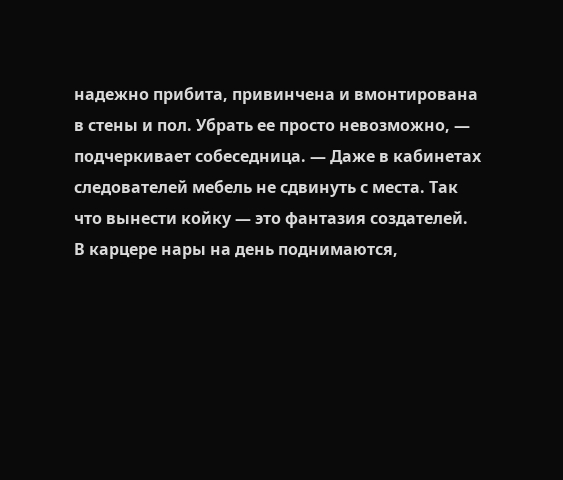надежно прибита, привинчена и вмонтирована в стены и пол. Убрать ее просто невозможно, — подчеркивает собеседница. — Даже в кабинетах следователей мебель не сдвинуть с места. Так что вынести койку — это фантазия создателей. В карцере нары на день поднимаются,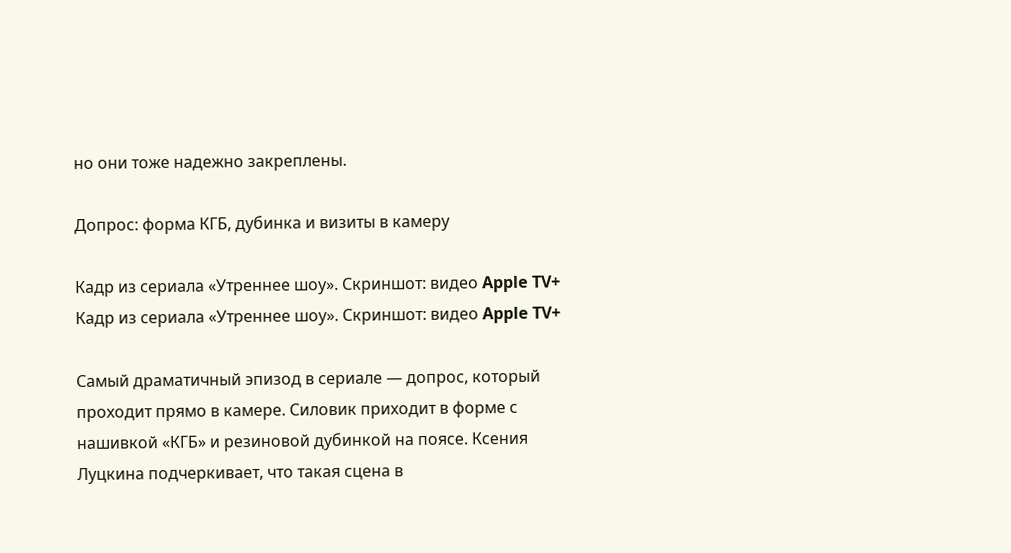но они тоже надежно закреплены.

Допрос: форма КГБ, дубинка и визиты в камеру

Кадр из сериала «Утреннее шоу». Скриншот: видео Apple TV+
Кадр из сериала «Утреннее шоу». Скриншот: видео Apple TV+

Самый драматичный эпизод в сериале — допрос, который проходит прямо в камере. Силовик приходит в форме с нашивкой «КГБ» и резиновой дубинкой на поясе. Ксения Луцкина подчеркивает, что такая сцена в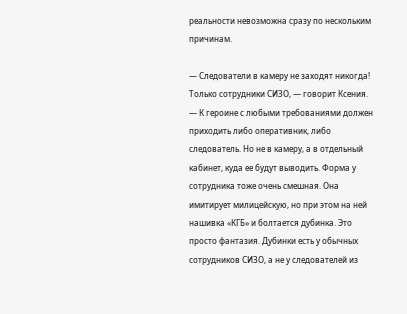реальности невозможна сразу по нескольким причинам.

— Следователи в камеру не заходят никогда! Только сотрудники СИЗО, — говорит Ксения. — К героине с любыми требованиями должен приходить либо оперативник, либо следователь. Но не в камеру, а в отдельный кабинет, куда ее будут выводить. Форма у сотрудника тоже очень смешная. Она имитирует милицейскую, но при этом на ней нашивка «КГБ» и болтается дубинка. Это просто фантазия. Дубинки есть у обычных сотрудников СИЗО, а не у следователей из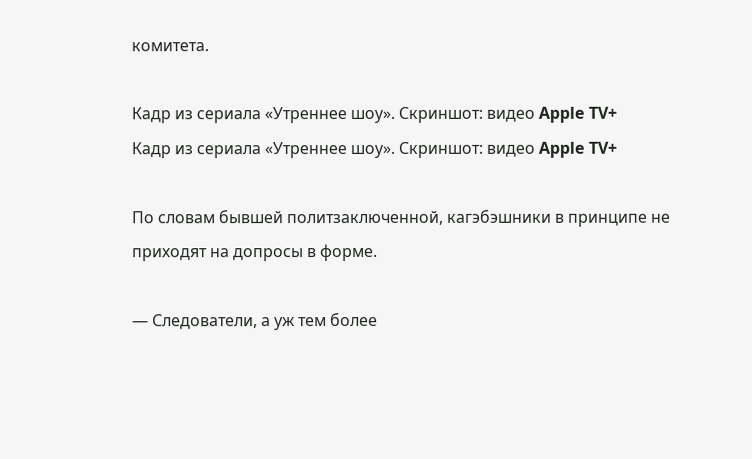комитета.

Кадр из сериала «Утреннее шоу». Скриншот: видео Apple TV+
Кадр из сериала «Утреннее шоу». Скриншот: видео Apple TV+

По словам бывшей политзаключенной, кагэбэшники в принципе не приходят на допросы в форме.

— Следователи, а уж тем более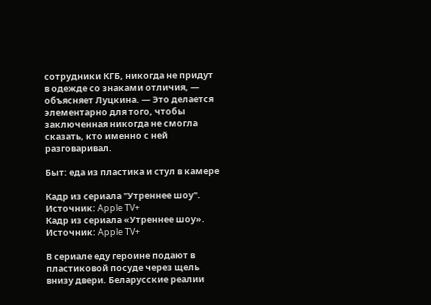сотрудники КГБ, никогда не придут в одежде со знаками отличия, — объясняет Луцкина. — Это делается элементарно для того, чтобы заключенная никогда не смогла сказать, кто именно с ней разговаривал.

Быт: еда из пластика и стул в камере

Кадр из сериала "Утреннее шоу". Источник: Apple TV+
Кадр из сериала «Утреннее шоу». Источник: Apple TV+

В сериале еду героине подают в пластиковой посуде через щель внизу двери. Беларусские реалии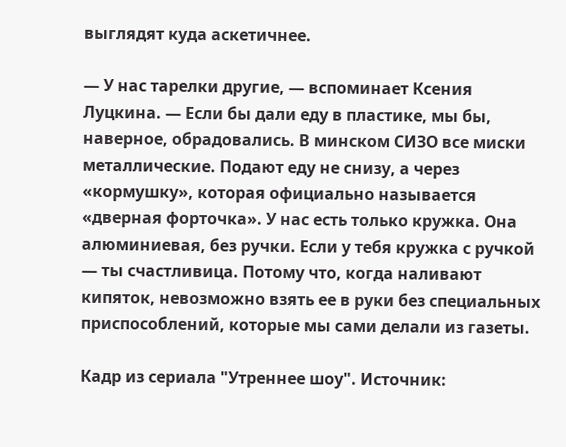выглядят куда аскетичнее.

— У нас тарелки другие, — вспоминает Ксения Луцкина. — Если бы дали еду в пластике, мы бы, наверное, обрадовались. В минском СИЗО все миски металлические. Подают еду не снизу, а через «кормушку», которая официально называется «дверная форточка». У нас есть только кружка. Она алюминиевая, без ручки. Если у тебя кружка с ручкой — ты счастливица. Потому что, когда наливают кипяток, невозможно взять ее в руки без специальных приспособлений, которые мы сами делали из газеты.

Кадр из сериала "Утреннее шоу". Источник: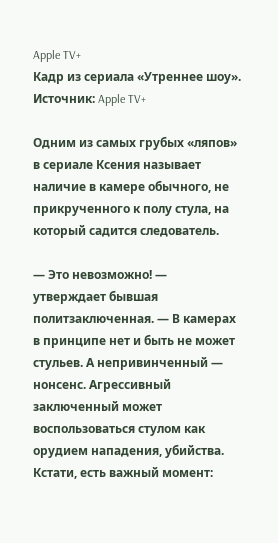Apple TV+
Кадр из сериала «Утреннее шоу». Источник: Apple TV+

Одним из самых грубых «ляпов» в сериале Ксения называет наличие в камере обычного, не прикрученного к полу стула, на который садится следователь.

— Это невозможно! — утверждает бывшая политзаключенная. — В камерах в принципе нет и быть не может стульев. А непривинченный — нонсенс. Агрессивный заключенный может воспользоваться стулом как орудием нападения, убийства. Кстати, есть важный момент: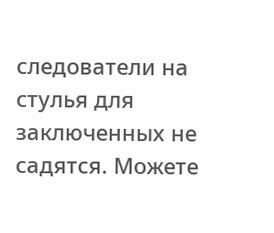следователи на стулья для заключенных не садятся. Можете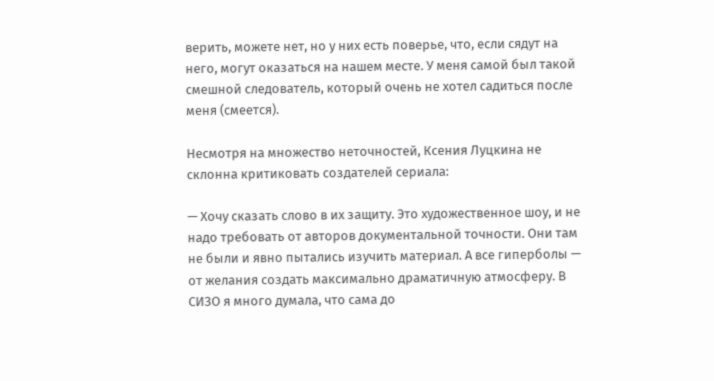верить, можете нет, но у них есть поверье, что, если сядут на него, могут оказаться на нашем месте. У меня самой был такой смешной следователь, который очень не хотел садиться после меня (смеется).

Несмотря на множество неточностей, Ксения Луцкина не склонна критиковать создателей сериала:

— Хочу сказать слово в их защиту. Это художественное шоу, и не надо требовать от авторов документальной точности. Они там не были и явно пытались изучить материал. А все гиперболы — от желания создать максимально драматичную атмосферу. В СИЗО я много думала, что сама до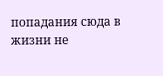попадания сюда в жизни не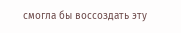смогла бы воссоздать эту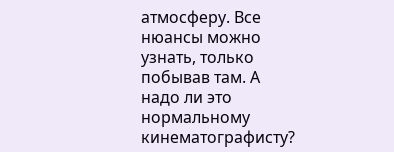атмосферу. Все нюансы можно узнать, только побывав там. А надо ли это нормальному кинематографисту?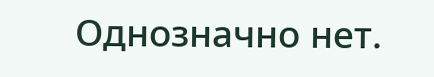Однозначно нет.